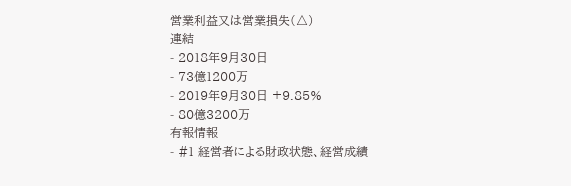営業利益又は営業損失(△)
連結
- 2018年9月30日
- 73億1200万
- 2019年9月30日 +9.85%
- 80億3200万
有報情報
- #1 経営者による財政状態、経営成績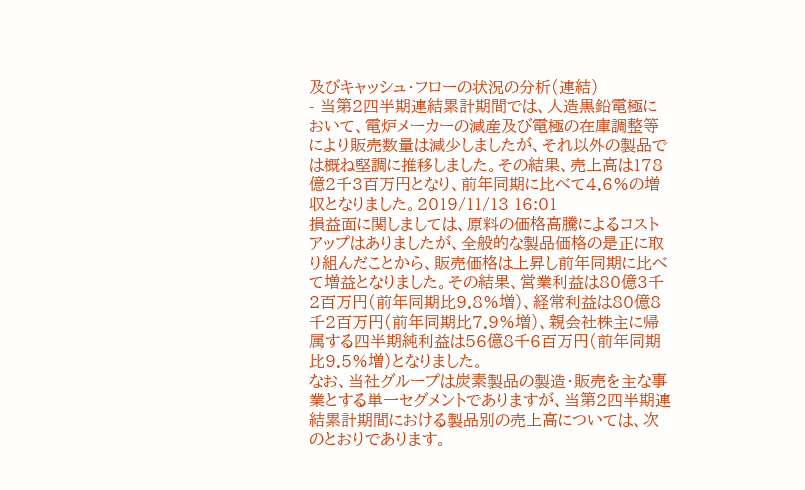及びキャッシュ・フローの状況の分析(連結)
- 当第2四半期連結累計期間では、人造黒鉛電極において、電炉メーカーの減産及び電極の在庫調整等により販売数量は減少しましたが、それ以外の製品では概ね堅調に推移しました。その結果、売上高は178億2千3百万円となり、前年同期に比べて4.6%の増収となりました。2019/11/13 16:01
損益面に関しましては、原料の価格高騰によるコストアップはありましたが、全般的な製品価格の是正に取り組んだことから、販売価格は上昇し前年同期に比べて増益となりました。その結果、営業利益は80億3千2百万円(前年同期比9.8%増)、経常利益は80億8千2百万円(前年同期比7.9%増)、親会社株主に帰属する四半期純利益は56億8千6百万円(前年同期比9.5%増)となりました。
なお、当社グループは炭素製品の製造・販売を主な事業とする単一セグメントでありますが、当第2四半期連結累計期間における製品別の売上高については、次のとおりであります。